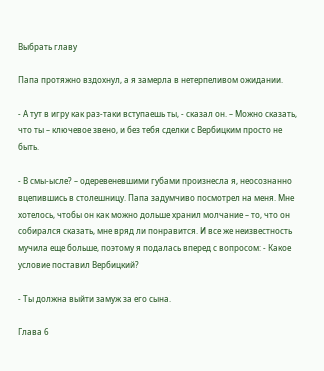Выбрать главу

Папа протяжно вздохнул, а я замерла в нетерпеливом ожидании.

- А тут в игру как раз-таки вступаешь ты, - сказал он. – Можно сказать, что ты – ключевое звено, и без тебя сделки с Вербицким просто не быть.

- В смы-ысле? – одеревеневшими губами произнесла я, неосознанно вцепившись в столешницу. Папа задумчиво посмотрел на меня. Мне хотелось, чтобы он как можно дольше хранил молчание – то, что он собирался сказать, мне вряд ли понравится. И все же неизвестность мучила еще больше, поэтому я подалась вперед с вопросом: - Какое условие поставил Вербицкий?

- Ты должна выйти замуж за его сына.

Глава 6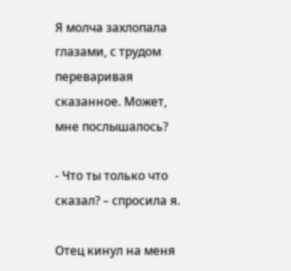Я молча захлопала глазами, с трудом переваривая сказанное. Может, мне послышалось?

- Что ты только что сказал? – спросила я.

Отец кинул на меня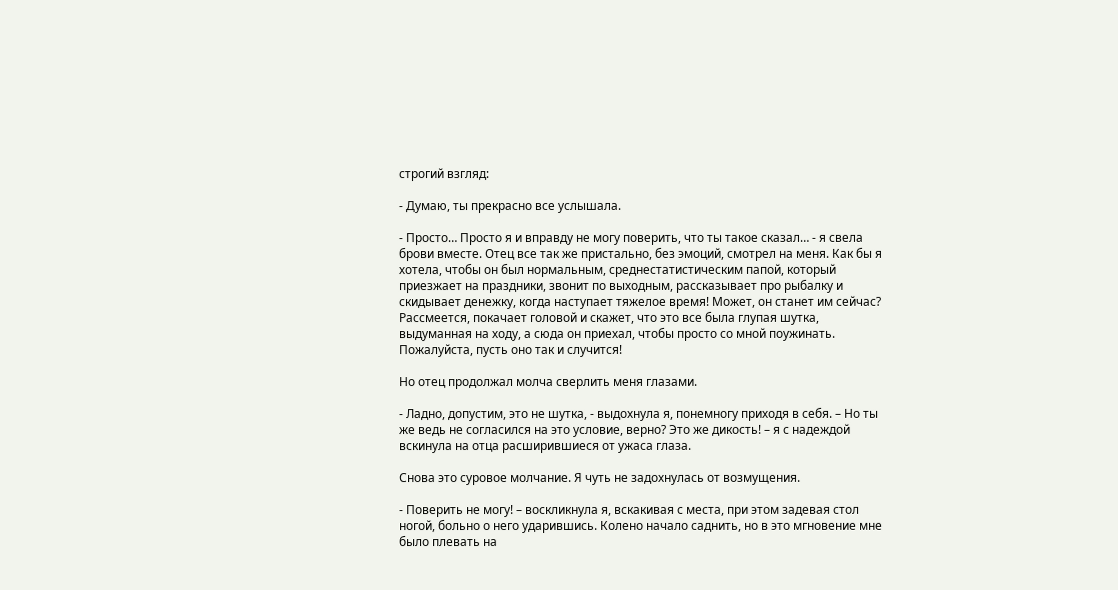строгий взгляд:

- Думаю, ты прекрасно все услышала.

- Просто… Просто я и вправду не могу поверить, что ты такое сказал… - я свела брови вместе. Отец все так же пристально, без эмоций, смотрел на меня. Как бы я хотела, чтобы он был нормальным, среднестатистическим папой, который приезжает на праздники, звонит по выходным, рассказывает про рыбалку и скидывает денежку, когда наступает тяжелое время! Может, он станет им сейчас? Рассмеется, покачает головой и скажет, что это все была глупая шутка, выдуманная на ходу, а сюда он приехал, чтобы просто со мной поужинать. Пожалуйста, пусть оно так и случится!

Но отец продолжал молча сверлить меня глазами.

- Ладно, допустим, это не шутка, - выдохнула я, понемногу приходя в себя. – Но ты же ведь не согласился на это условие, верно? Это же дикость! – я с надеждой вскинула на отца расширившиеся от ужаса глаза.

Снова это суровое молчание. Я чуть не задохнулась от возмущения.

- Поверить не могу! – воскликнула я, вскакивая с места, при этом задевая стол ногой, больно о него ударившись. Колено начало саднить, но в это мгновение мне было плевать на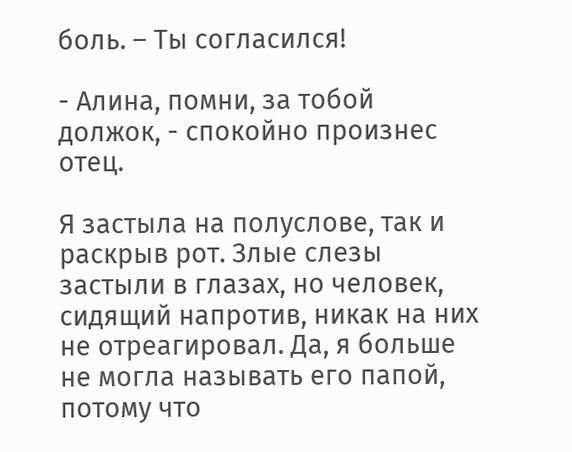боль. – Ты согласился!

- Алина, помни, за тобой должок, - спокойно произнес отец.

Я застыла на полуслове, так и раскрыв рот. Злые слезы застыли в глазах, но человек, сидящий напротив, никак на них не отреагировал. Да, я больше не могла называть его папой, потому что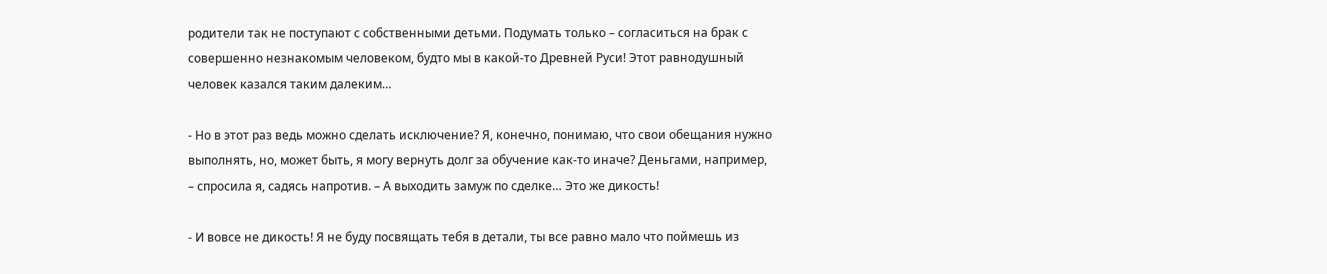родители так не поступают с собственными детьми. Подумать только – согласиться на брак с совершенно незнакомым человеком, будто мы в какой-то Древней Руси! Этот равнодушный человек казался таким далеким…

- Но в этот раз ведь можно сделать исключение? Я, конечно, понимаю, что свои обещания нужно выполнять, но, может быть, я могу вернуть долг за обучение как-то иначе? Деньгами, например, – спросила я, садясь напротив. – А выходить замуж по сделке… Это же дикость!

- И вовсе не дикость! Я не буду посвящать тебя в детали, ты все равно мало что поймешь из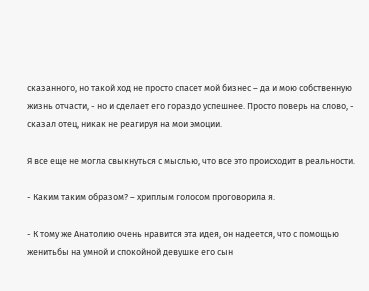сказанного, но такой ход не просто спасет мой бизнес – да и мою собственную жизнь отчасти, - но и сделает его гораздо успешнее. Просто поверь на слово, - сказал отец, никак не реагируя на мои эмоции.

Я все еще не могла свыкнуться с мыслью, что все это происходит в реальности.

- Каким таким образом? – хриплым голосом проговорила я.

- К тому же Анатолию очень нравится эта идея, он надеется, что с помощью женитьбы на умной и спокойной девушке его сын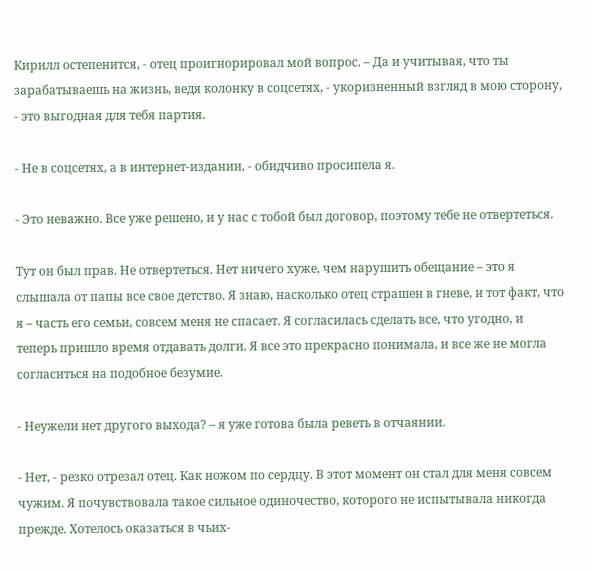Кирилл остепенится, - отец проигнорировал мой вопрос. – Да и учитывая, что ты зарабатываешь на жизнь, ведя колонку в соцсетях, - укоризненный взгляд в мою сторону, - это выгодная для тебя партия.

- Не в соцсетях, а в интернет-издании, - обидчиво просипела я.

- Это неважно. Все уже решено, и у нас с тобой был договор, поэтому тебе не отвертеться.

Тут он был прав. Не отвертеться. Нет ничего хуже, чем нарушить обещание – это я слышала от папы все свое детство. Я знаю, насколько отец страшен в гневе, и тот факт, что я – часть его семьи, совсем меня не спасает. Я согласилась сделать все, что угодно, и теперь пришло время отдавать долги. Я все это прекрасно понимала, и все же не могла согласиться на подобное безумие.

- Неужели нет другого выхода? – я уже готова была реветь в отчаянии.

- Нет, - резко отрезал отец. Как ножом по сердцу. В этот момент он стал для меня совсем чужим. Я почувствовала такое сильное одиночество, которого не испытывала никогда прежде. Хотелось оказаться в чьих-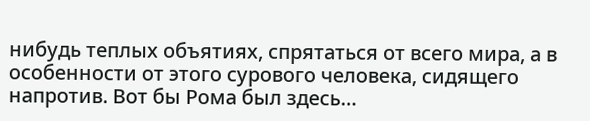нибудь теплых объятиях, спрятаться от всего мира, а в особенности от этого сурового человека, сидящего напротив. Вот бы Рома был здесь…